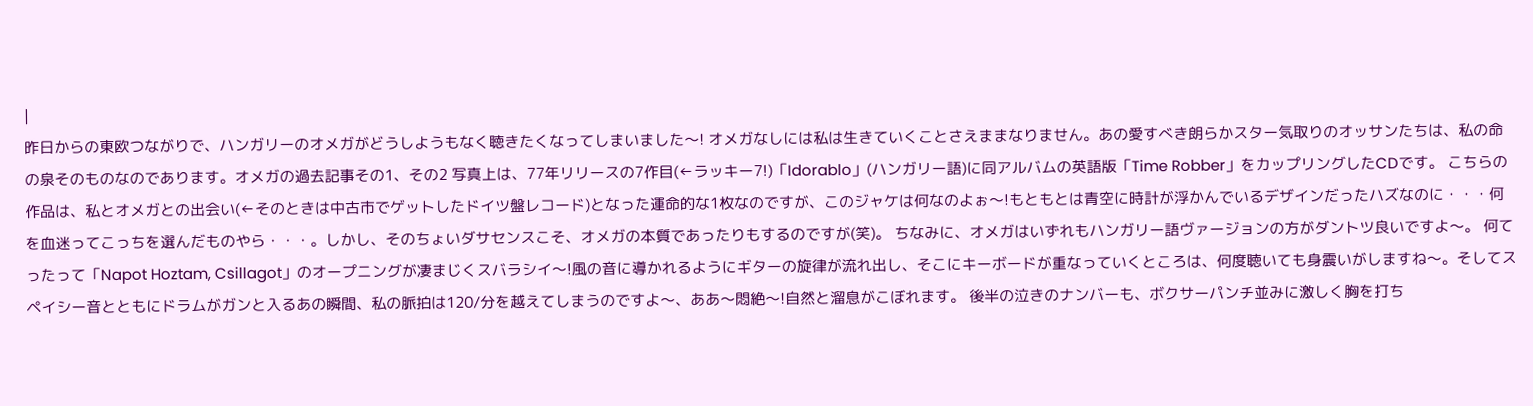|
昨日からの東欧つながりで、ハンガリーのオメガがどうしようもなく聴きたくなってしまいました〜! オメガなしには私は生きていくことさえままなりません。あの愛すべき朗らかスター気取りのオッサンたちは、私の命の泉そのものなのであります。オメガの過去記事その1、その2 写真上は、77年リリースの7作目(←ラッキー7!)「Idorablo」(ハンガリー語)に同アルバムの英語版「Time Robber」をカップリングしたCDです。 こちらの作品は、私とオメガとの出会い(←そのときは中古市でゲットしたドイツ盤レコード)となった運命的な1枚なのですが、このジャケは何なのよぉ〜!もともとは青空に時計が浮かんでいるデザインだったハズなのに・・・何を血迷ってこっちを選んだものやら・・・。しかし、そのちょいダサセンスこそ、オメガの本質であったりもするのですが(笑)。 ちなみに、オメガはいずれもハンガリー語ヴァージョンの方がダントツ良いですよ〜。 何てったって「Napot Hoztam, Csillagot」のオープニングが凄まじくスバラシイ〜!風の音に導かれるようにギターの旋律が流れ出し、そこにキーボードが重なっていくところは、何度聴いても身震いがしますね〜。そしてスペイシー音とともにドラムがガンと入るあの瞬間、私の脈拍は120/分を越えてしまうのですよ〜、ああ〜悶絶〜!自然と溜息がこぼれます。 後半の泣きのナンバーも、ボクサーパンチ並みに激しく胸を打ち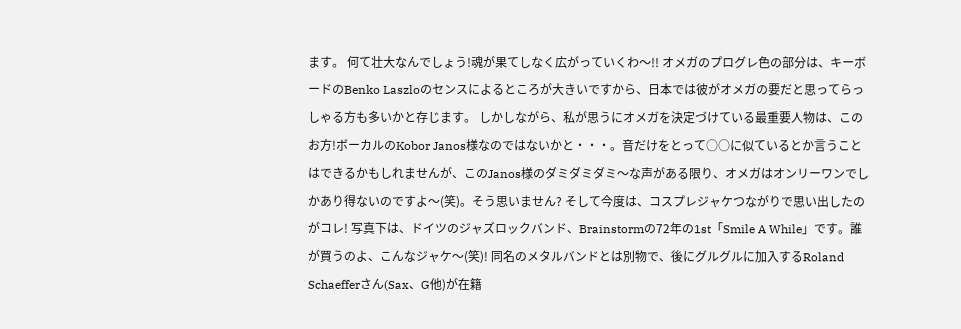ます。 何て壮大なんでしょう!魂が果てしなく広がっていくわ〜!! オメガのプログレ色の部分は、キーボードのBenko Laszloのセンスによるところが大きいですから、日本では彼がオメガの要だと思ってらっしゃる方も多いかと存じます。 しかしながら、私が思うにオメガを決定づけている最重要人物は、このお方!ボーカルのKobor Janos様なのではないかと・・・。音だけをとって○○に似ているとか言うことはできるかもしれませんが、このJanos様のダミダミダミ〜な声がある限り、オメガはオンリーワンでしかあり得ないのですよ〜(笑)。そう思いません? そして今度は、コスプレジャケつながりで思い出したのがコレ! 写真下は、ドイツのジャズロックバンド、Brainstormの72年の1st「Smile A While」です。誰が買うのよ、こんなジャケ〜(笑)! 同名のメタルバンドとは別物で、後にグルグルに加入するRoland Schaefferさん(Sax、G他)が在籍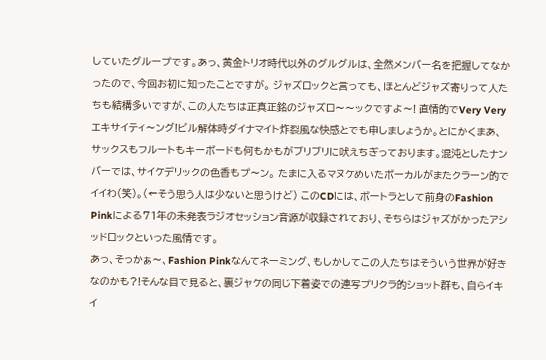していたグループです。あっ、黄金トリオ時代以外のグルグルは、全然メンバー名を把握してなかったので、今回お初に知ったことですが。 ジャズロックと言っても、ほとんどジャズ寄りって人たちも結構多いですが、この人たちは正真正銘のジャズロ〜〜ックですよ〜! 直情的でVery Veryエキサイティ〜ング!ビル解体時ダイナマイト炸裂風な快感とでも申しましょうか。とにかくまあ、サックスもフルートもキーボードも何もかもがブリブリに吠えちぎっております。混沌としたナンバーでは、サイケデリックの色香もプ〜ン。 たまに入るマヌケめいたボーカルがまたクラーン的でイイわ(笑)。(←そう思う人は少ないと思うけど) このCDには、ボートラとして前身のFashion Pinkによる71年の未発表ラジオセッション音源が収録されており、そちらはジャズがかったアシッドロックといった風情です。
あっ、そっかぁ〜、Fashion Pinkなんてネーミング、もしかしてこの人たちはそういう世界が好きなのかも?!そんな目で見ると、裏ジャケの同じ下着姿での連写プリクラ的ショット群も、自らイキイ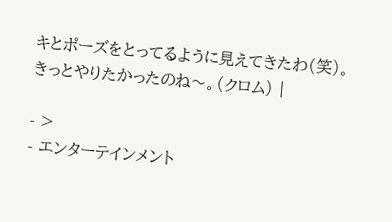キとポーズをとってるように見えてきたわ(笑)。きっとやりたかったのね〜。(クロム) |

- >
- エンターテインメント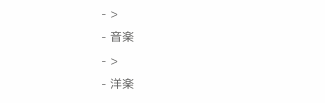- >
- 音楽
- >
- 洋楽